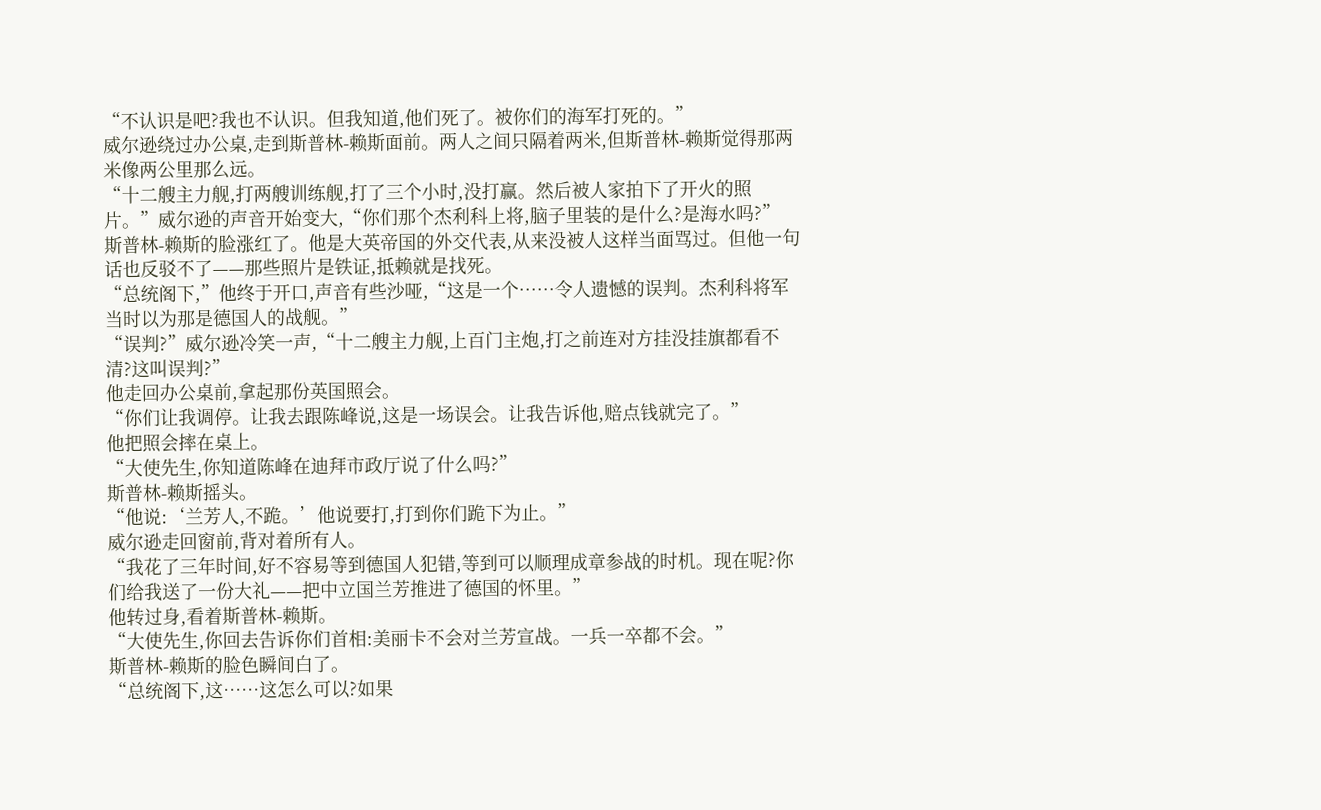“不认识是吧?我也不认识。但我知道,他们死了。被你们的海军打死的。”
威尔逊绕过办公桌,走到斯普林-赖斯面前。两人之间只隔着两米,但斯普林-赖斯觉得那两米像两公里那么远。
“十二艘主力舰,打两艘训练舰,打了三个小时,没打赢。然后被人家拍下了开火的照片。”威尔逊的声音开始变大,“你们那个杰利科上将,脑子里装的是什么?是海水吗?”
斯普林-赖斯的脸涨红了。他是大英帝国的外交代表,从来没被人这样当面骂过。但他一句话也反驳不了——那些照片是铁证,抵赖就是找死。
“总统阁下,”他终于开口,声音有些沙哑,“这是一个……令人遗憾的误判。杰利科将军当时以为那是德国人的战舰。”
“误判?”威尔逊冷笑一声,“十二艘主力舰,上百门主炮,打之前连对方挂没挂旗都看不清?这叫误判?”
他走回办公桌前,拿起那份英国照会。
“你们让我调停。让我去跟陈峰说,这是一场误会。让我告诉他,赔点钱就完了。”
他把照会摔在桌上。
“大使先生,你知道陈峰在迪拜市政厅说了什么吗?”
斯普林-赖斯摇头。
“他说:‘兰芳人,不跪。’他说要打,打到你们跪下为止。”
威尔逊走回窗前,背对着所有人。
“我花了三年时间,好不容易等到德国人犯错,等到可以顺理成章参战的时机。现在呢?你们给我送了一份大礼——把中立国兰芳推进了德国的怀里。”
他转过身,看着斯普林-赖斯。
“大使先生,你回去告诉你们首相:美丽卡不会对兰芳宣战。一兵一卒都不会。”
斯普林-赖斯的脸色瞬间白了。
“总统阁下,这……这怎么可以?如果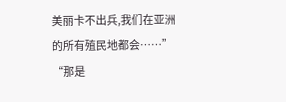美丽卡不出兵,我们在亚洲的所有殖民地都会……”
“那是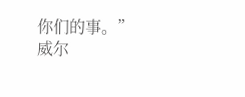你们的事。”威尔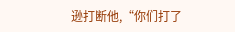逊打断他,“你们打了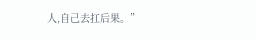人,自己去扛后果。”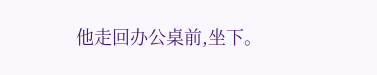他走回办公桌前,坐下。